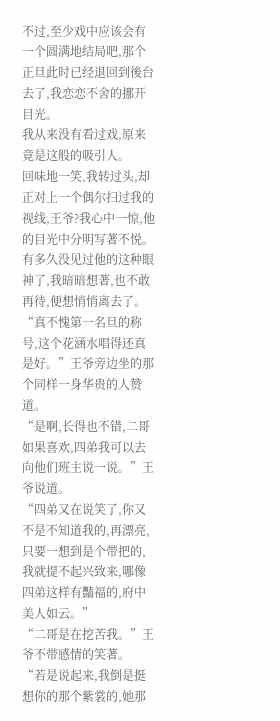不过,至少戏中应该会有一个圆满地结局吧,那个正旦此时已经退回到後台去了,我恋恋不舍的挪开目光。
我从来没有看过戏,原来竟是这般的吸引人。
回味地一笑,我转过头,却正对上一个偶尔扫过我的视线,王爷?我心中一惊,他的目光中分明写著不悦。
有多久没见过他的这种眼神了,我暗暗想著,也不敢再待,便想悄悄离去了。
“真不愧第一名旦的称号,这个花涵水唱得还真是好。”王爷旁边坐的那个同样一身华贵的人赞道。
“是啊,长得也不错,二哥如果喜欢,四弟我可以去向他们班主说一说。”王爷说道。
“四弟又在说笑了,你又不是不知道我的,再漂亮,只要一想到是个带把的,我就提不起兴致来,哪像四弟这样有豔福的,府中美人如云。”
“二哥是在挖苦我。”王爷不带感情的笑著。
“若是说起来,我倒是挺想你的那个紫裳的,她那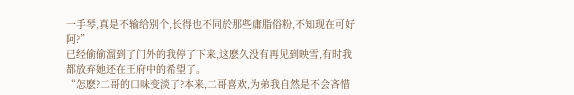一手琴,真是不输给别个,长得也不同於那些庸脂俗粉,不知现在可好阿?”
已经偷偷溜到了门外的我停了下来,这麽久没有再见到映雪,有时我都放弃她还在王府中的希望了。
“怎麽?二哥的口味变淡了?本来,二哥喜欢,为弟我自然是不会吝惜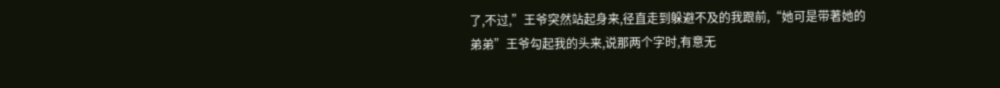了,不过,”王爷突然站起身来,径直走到躲避不及的我跟前,“她可是带著她的
弟弟”王爷勾起我的头来,说那两个字时,有意无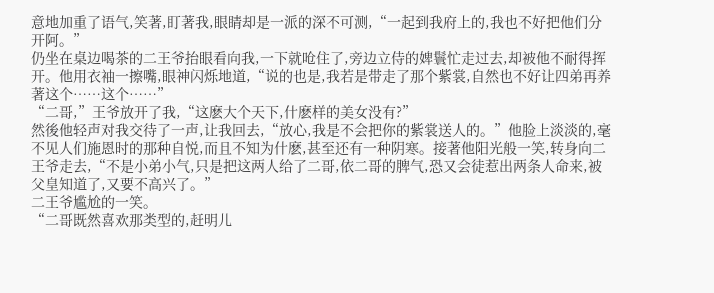意地加重了语气,笑著,盯著我,眼睛却是一派的深不可测,“一起到我府上的,我也不好把他们分开阿。”
仍坐在桌边喝茶的二王爷抬眼看向我,一下就呛住了,旁边立侍的婢鬟忙走过去,却被他不耐得挥开。他用衣袖一擦嘴,眼神闪烁地道,“说的也是,我若是带走了那个紫裳,自然也不好让四弟再养著这个……这个……”
“二哥,”王爷放开了我,“这麽大个天下,什麽样的美女没有?”
然後他轻声对我交待了一声,让我回去,“放心,我是不会把你的紫裳送人的。”他脸上淡淡的,毫不见人们施恩时的那种自悦,而且不知为什麽,甚至还有一种阴寒。接著他阳光般一笑,转身向二王爷走去,“不是小弟小气,只是把这两人给了二哥,依二哥的脾气,恐又会徒惹出两条人命来,被父皇知道了,又要不高兴了。”
二王爷尴尬的一笑。
“二哥既然喜欢那类型的,赶明儿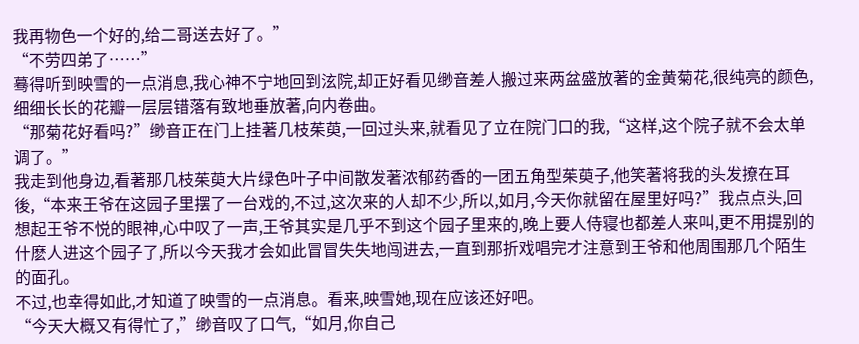我再物色一个好的,给二哥送去好了。”
“不劳四弟了……”
蓦得听到映雪的一点消息,我心神不宁地回到泫院,却正好看见缈音差人搬过来两盆盛放著的金黄菊花,很纯亮的颜色,细细长长的花瓣一层层错落有致地垂放著,向内卷曲。
“那菊花好看吗?”缈音正在门上挂著几枝茱萸,一回过头来,就看见了立在院门口的我,“这样,这个院子就不会太单调了。”
我走到他身边,看著那几枝茱萸大片绿色叶子中间散发著浓郁药香的一团五角型茱萸子,他笑著将我的头发撩在耳後,“本来王爷在这园子里摆了一台戏的,不过,这次来的人却不少,所以,如月,今天你就留在屋里好吗?”我点点头,回想起王爷不悦的眼神,心中叹了一声,王爷其实是几乎不到这个园子里来的,晚上要人侍寝也都差人来叫,更不用提别的什麽人进这个园子了,所以今天我才会如此冒冒失失地闯进去,一直到那折戏唱完才注意到王爷和他周围那几个陌生的面孔。
不过,也幸得如此,才知道了映雪的一点消息。看来,映雪她,现在应该还好吧。
“今天大概又有得忙了,”缈音叹了口气,“如月,你自己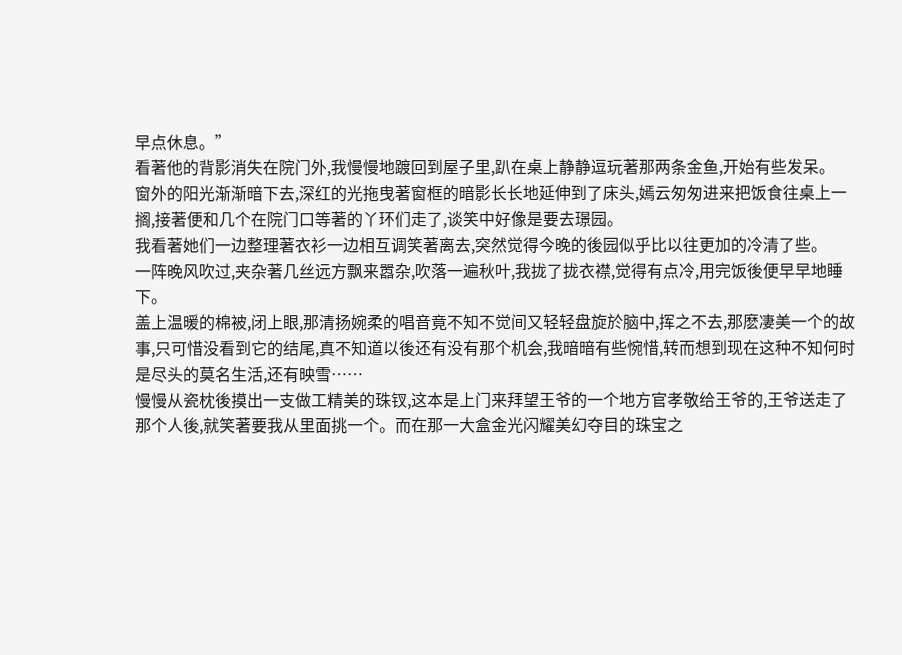早点休息。”
看著他的背影消失在院门外,我慢慢地踱回到屋子里,趴在桌上静静逗玩著那两条金鱼,开始有些发呆。
窗外的阳光渐渐暗下去,深红的光拖曳著窗框的暗影长长地延伸到了床头,嫣云匆匆进来把饭食往桌上一搁,接著便和几个在院门口等著的丫环们走了,谈笑中好像是要去璟园。
我看著她们一边整理著衣衫一边相互调笑著离去,突然觉得今晚的後园似乎比以往更加的冷清了些。
一阵晚风吹过,夹杂著几丝远方飘来嚣杂,吹落一遍秋叶,我拢了拢衣襟,觉得有点冷,用完饭後便早早地睡下。
盖上温暖的棉被,闭上眼,那清扬婉柔的唱音竟不知不觉间又轻轻盘旋於脑中,挥之不去,那麽凄美一个的故事,只可惜没看到它的结尾,真不知道以後还有没有那个机会,我暗暗有些惋惜,转而想到现在这种不知何时是尽头的莫名生活,还有映雪……
慢慢从瓷枕後摸出一支做工精美的珠钗,这本是上门来拜望王爷的一个地方官孝敬给王爷的,王爷送走了那个人後,就笑著要我从里面挑一个。而在那一大盒金光闪耀美幻夺目的珠宝之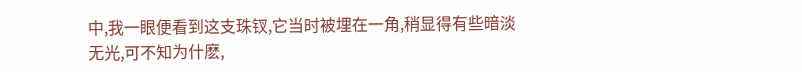中,我一眼便看到这支珠钗,它当时被埋在一角,稍显得有些暗淡无光,可不知为什麽,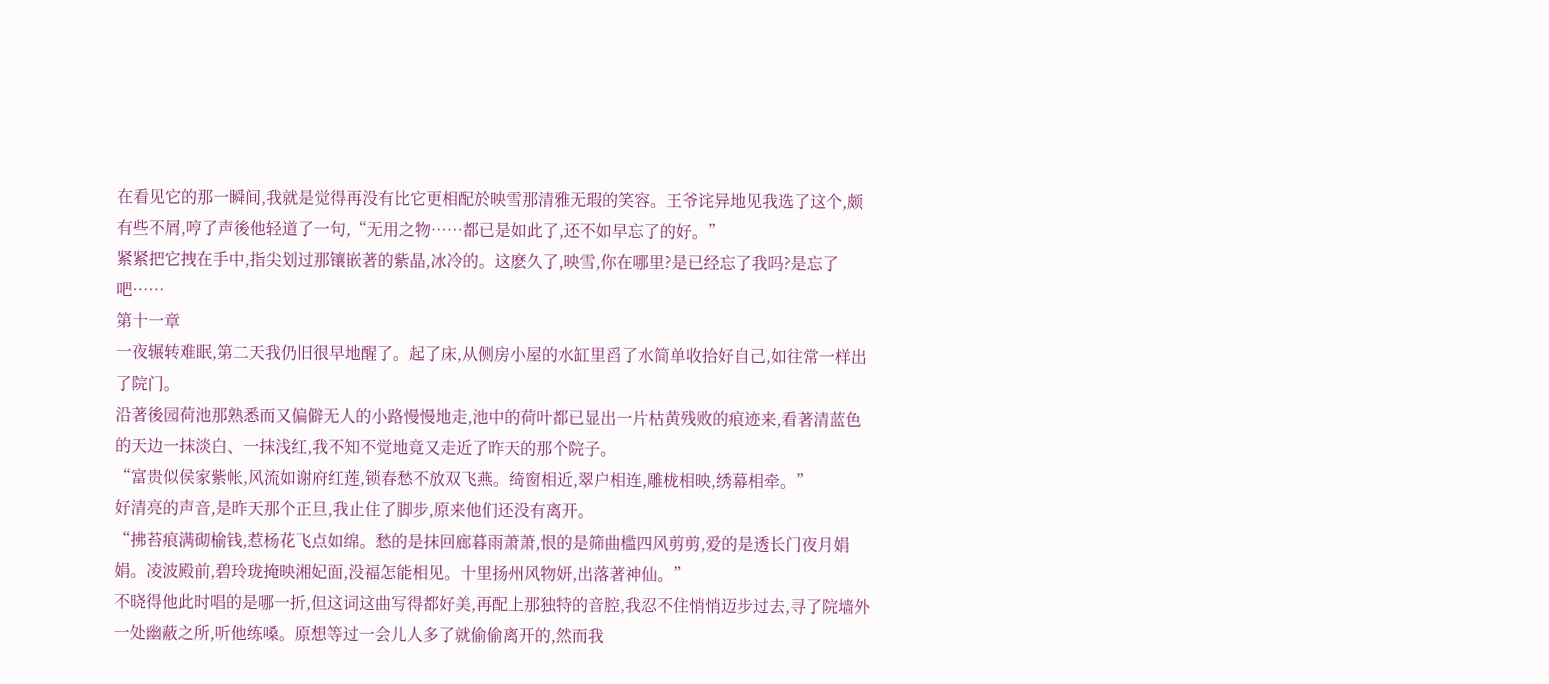在看见它的那一瞬间,我就是觉得再没有比它更相配於映雪那清雅无瑕的笑容。王爷诧异地见我选了这个,颇有些不屑,哼了声後他轻道了一句,“无用之物……都已是如此了,还不如早忘了的好。”
紧紧把它拽在手中,指尖划过那镶嵌著的紫晶,冰冷的。这麽久了,映雪,你在哪里?是已经忘了我吗?是忘了吧……
第十一章
一夜辗转难眠,第二天我仍旧很早地醒了。起了床,从侧房小屋的水缸里舀了水简单收拾好自己,如往常一样出了院门。
沿著後园荷池那熟悉而又偏僻无人的小路慢慢地走,池中的荷叶都已显出一片枯黄残败的痕迹来,看著清蓝色的天边一抹淡白、一抹浅红,我不知不觉地竟又走近了昨天的那个院子。
“富贵似侯家紫帐,风流如谢府红莲,锁春愁不放双飞燕。绮窗相近,翠户相连,雕栊相映,绣幕相牵。”
好清亮的声音,是昨天那个正旦,我止住了脚步,原来他们还没有离开。
“拂苔痕满砌榆钱,惹杨花飞点如绵。愁的是抹回廊暮雨萧萧,恨的是筛曲槛四风剪剪,爱的是透长门夜月娟娟。凌波殿前,碧玲珑掩映湘妃面,没福怎能相见。十里扬州风物妍,出落著神仙。”
不晓得他此时唱的是哪一折,但这词这曲写得都好美,再配上那独特的音腔,我忍不住悄悄迈步过去,寻了院墙外一处幽蔽之所,听他练嗓。原想等过一会儿人多了就偷偷离开的,然而我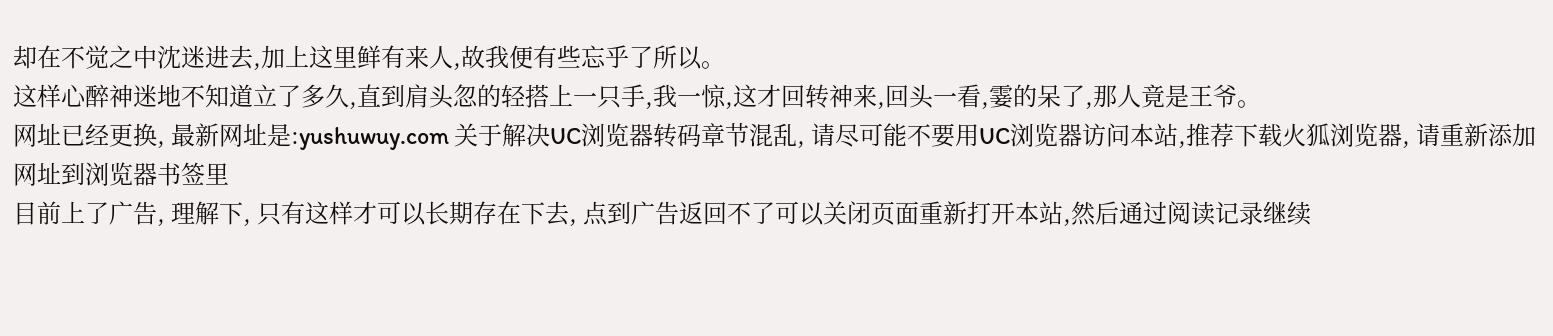却在不觉之中沈迷进去,加上这里鲜有来人,故我便有些忘乎了所以。
这样心醉神迷地不知道立了多久,直到肩头忽的轻搭上一只手,我一惊,这才回转神来,回头一看,霎的呆了,那人竟是王爷。
网址已经更换, 最新网址是:yushuwuy.com 关于解决UC浏览器转码章节混乱, 请尽可能不要用UC浏览器访问本站,推荐下载火狐浏览器, 请重新添加网址到浏览器书签里
目前上了广告, 理解下, 只有这样才可以长期存在下去, 点到广告返回不了可以关闭页面重新打开本站,然后通过阅读记录继续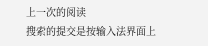上一次的阅读
搜索的提交是按输入法界面上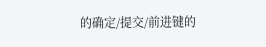的确定/提交/前进键的